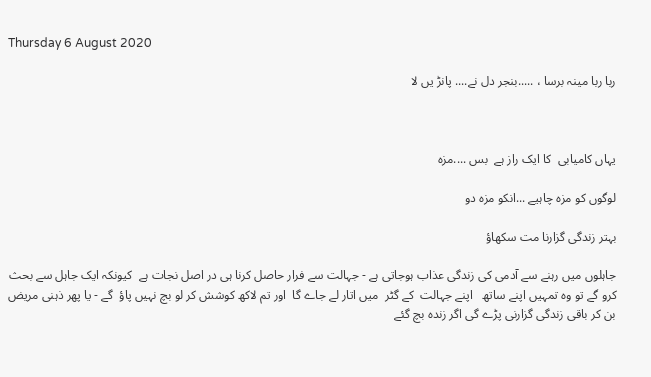Thursday 6 August 2020

ربا ربا مینہ برسا ، .....بنجر دل نے.... پانڑ یں لا



یہاں کامیابی  کا ایک راز ہے  بس ....مزہ

لوگوں کو مزہ چاہیے ...انکو مزہ دو

بہتر زندگی گزارنا مت سکھاؤ

جاہلوں میں رہنے سے آدمی کی زندگی عذاب ہوجاتی ہے - جہالت سے فرار حاصل کرنا ہی در اصل نجات ہے  کیونکہ ایک جاہل سے بحث کرو گے تو وہ تمہیں اپنے ساتھ   اپنے جہالت  کے گٹر  میں اتار لے جاے گا  اور تم لاکھ کوشش کر لو بچ نہیں پاؤ  گے - یا پھر ذہنی مریض بن کر باقی زندگی گزارنی پڑے گی اگر زندہ بچ گئے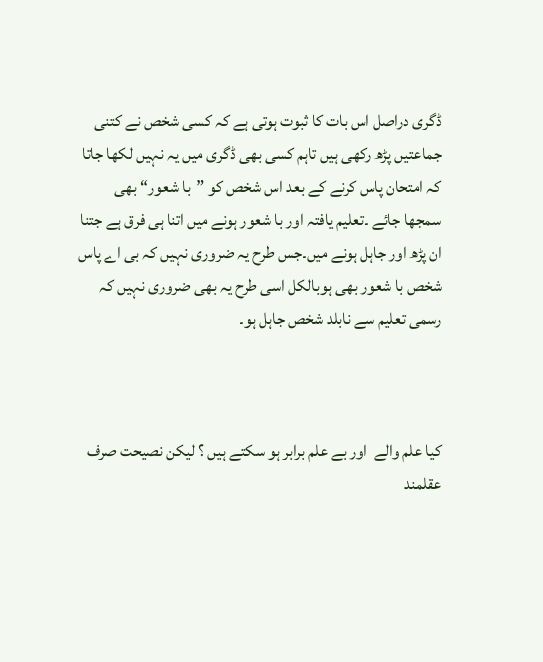ڈگری دراصل اس بات کا ثبوت ہوتی ہے کہ کسی شخص نے کتنی جماعتیں پڑھ رکھی ہیں تاہم کسی بھی ڈگری میں یہ نہیں لکھا جاتا کہ امتحان پاس کرنے کے بعد اس شخص کو ”با شعور“ بھی سمجھا جائے ۔تعلیم یافتہ اور با شعور ہونے میں اتنا ہی فرق ہے جتنا ان پڑھ اور جاہل ہونے میں۔جس طرح یہ ضروری نہیں کہ بی اے پاس شخص با شعور بھی ہوبالکل اسی طرح یہ بھی ضروری نہیں کہ رسمی تعلیم سے نابلد شخص جاہل ہو۔



کیا علم والے  اور بے علم برابر ہو سکتے ہیں ؟ لیکن نصیحت صرف عقلمند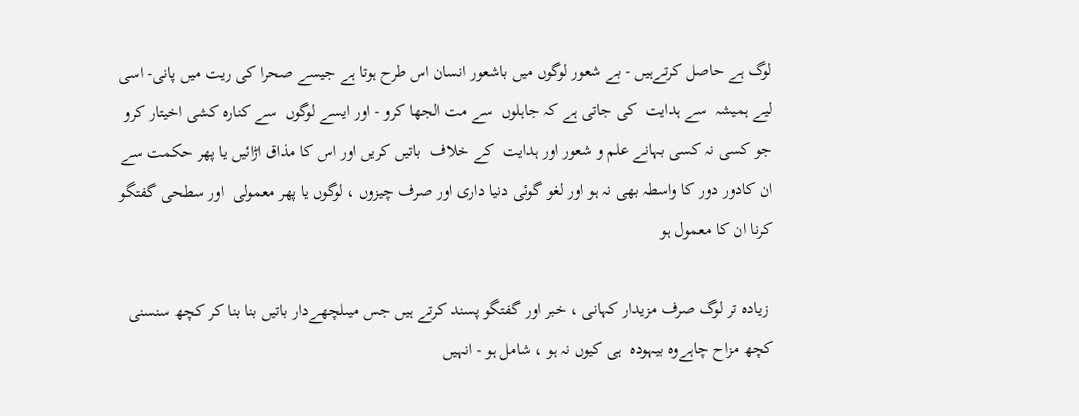لوگ ہے حاصل کرتےہیں - بے شعور لوگوں میں باشعور انسان اس طرح ہوتا ہے جیسے صحرا کی ریت میں پانی- اسی لیے ہمیشہ  سے ہدایت  کی جاتی ہے کہ جاہلوں  سے مت الجھا کرو - اور ایسے لوگوں  سے کنارہ کشی اخیتار کرو جو کسی نہ کسی بہانے علم و شعور اور ہدایت  کے خلاف  باتیں کریں اور اس کا مذاق اڑائیں یا پھر حکمت سے ان کادور دور کا واسطہ بھی نہ ہو اور لغو گوئی دنیا داری اور صرف چیزوں ، لوگوں یا پھر معمولی  اور سطحی گفتگو   کرنا ان کا معمول ہو

 زیادہ تر لوگ صرف مزیدار کہانی ، خبر اور گفتگو پسند کرتے ہیں جس میںلچھےدار باتیں بنا بنا کر کچھ سنسنی کچھ مزاح چاہےوہ بیہودہ  ہی کیوں نہ ہو ، شامل ہو - انہیں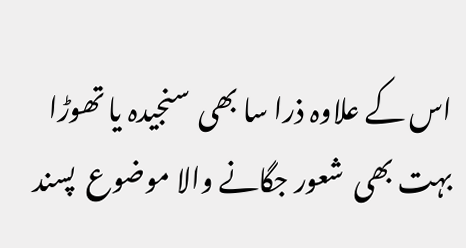اس کے علاوہ ذرا سا بھی  سنجیدہ یا تھوڑا بہت بھی  شعور جگانے والا موضوع  پسند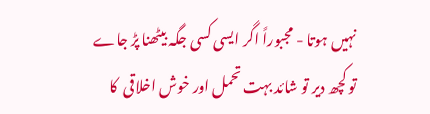نہیں ہوتا - مجبوراً اگر ایسی کسی جگہ بیٹھنا پڑ جاے تو کچھ دیر تو شائد بہت تحمل اور خوش اخلاقی  کا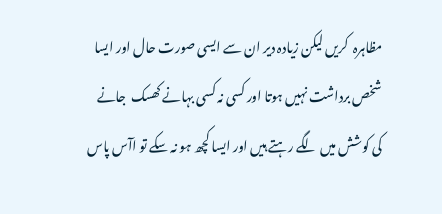مظاہرہ  کریں لیکن زیادہ دیر ان سے ایسی صورت حال اور ایسا شخص برداشت نہیں ہوتا اور کسی نہ کسی بہانے کھسک  جانے کی کوشش میں لگے رہتے ہیں اور ایسا کچھ ہو نہ سکے تو اآس پاس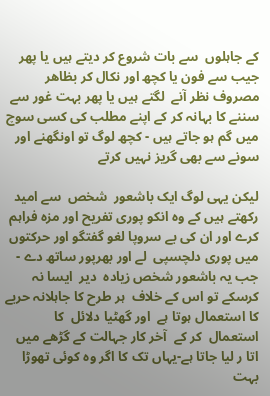کے جاہلوں  سے بات شروع کر دیتے ہیں یا پھر جیب سے فون یا کچھ اور نکال کر بظاھر مصروف نظر آنے  لگتے ہیں یا پھر بہت غور سے سننے کا بہانہ کر کے اپنے مطلب کی کسی سوچ میں گم ہو جاتے ہیں - کچھ لوگ تو اونگھنے اور سونے سے بھی گریز نہیں کرتے

لیکن یہی لوگ ایک باشعور  شخص  سے امید رکھتے ہیں کے وہ انکو پوری تفریح اور مزہ فراہم کرے اور ان کی بے سروپا لغو گفتگو اور حرکتوں میں پوری دلچسپی  لے اور بھرپور ساتھ دے - جب یہ باشعور شخص زیادہ  دیر  ایسا نہ کرسکے تو اس کے خلاف  ہر طرح کا جاہلانہ حربے کا استعمال ہوتا ہے  اور گھٹیا دلائل  کا استعمال  کر کے  آخر کار جہالت کے گڑھے میں اتا ر لیا جاتا ہے-یہاں تک کا اگر وہ کوئی تھوڑا بہت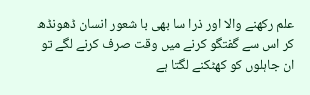علم رکھنے والا اور ذرا سا بھی با شعور انسان ڈھونڈھ کر اس سے گفتگو کرنے میں وقت صرف کرنے لگے تو ان جاہلوں کو کھٹکنے لگتا ہے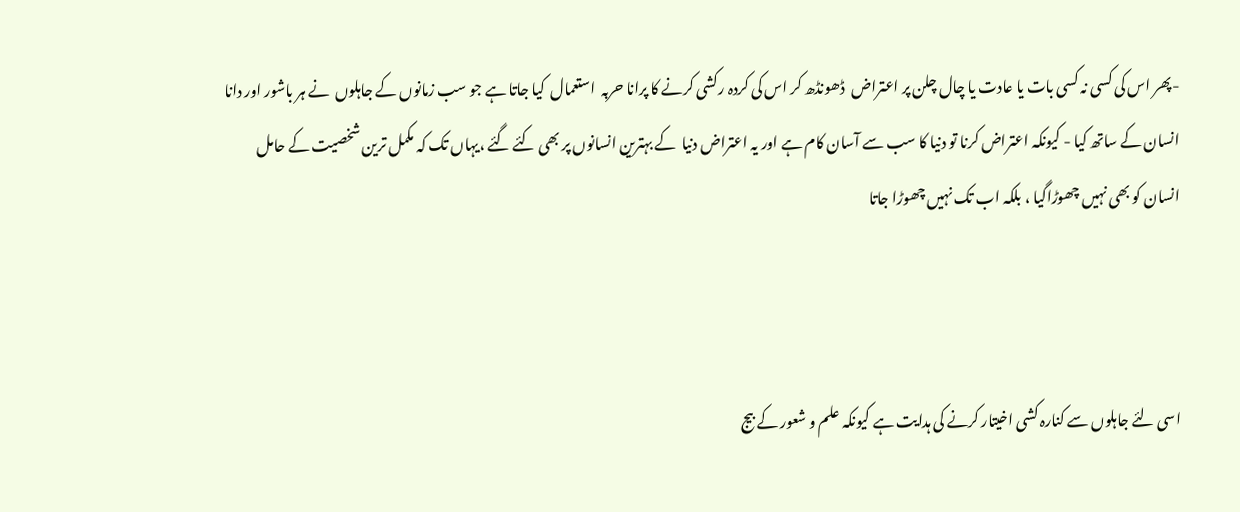-پھر اس کی کسی نہ کسی بات یا عادت یا چال چلن پر اعتراض  ڈھونڈھ کر اس کی کردہ رکشی کرنے کا پرانا حربہ  استعمال  کیا جاتا ہے جو سب زمانوں کے جاہلوں  نے ہر باشور اور دانا انسان کے ساتھ کیا - کیونکہ اعتراض کرنا تو دنیا کا سب سے آسان کام ہے اور یہ اعتراض دنیا  کے بہترین انسانوں پر بھی کئے گئے ،یہاں تک کہ مکمل ترین شخصیت کے حامل انسان کو بھی نہیں چھوڑاگیا ، بلکہ اب تک نہیں چھوڑا جاتا



اسی لئے جاہلوں سے کنارہ کشی اخیتار کرنے کی ہدایت ہے کیونکہ علم و شعور کے بیج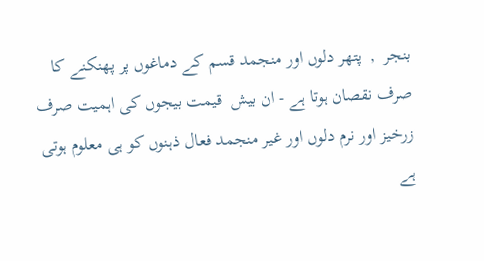بنجر  ,  پتھر دلوں اور منجمد قسم کے دماغوں پر پھنکنے کا صرف نقصان ہوتا ہے - ان بیش  قیمت بیجوں کی اہمیت صرف زرخیز اور نرم دلوں اور غیر منجمد فعال ذہنوں کو ہی معلوم ہوتی ہے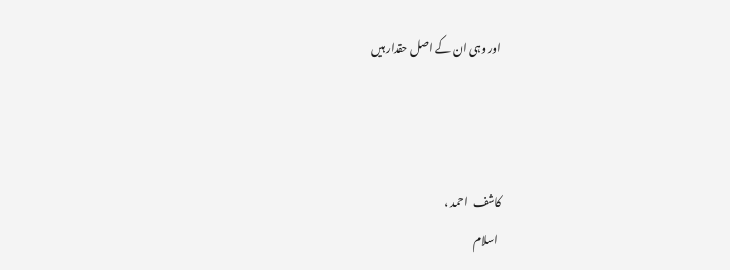اور وہی ان کے اصل حقدار ہیں



کاشف  احمد ،
 اسلام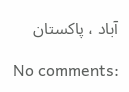آباد ، پاکستان

No comments: